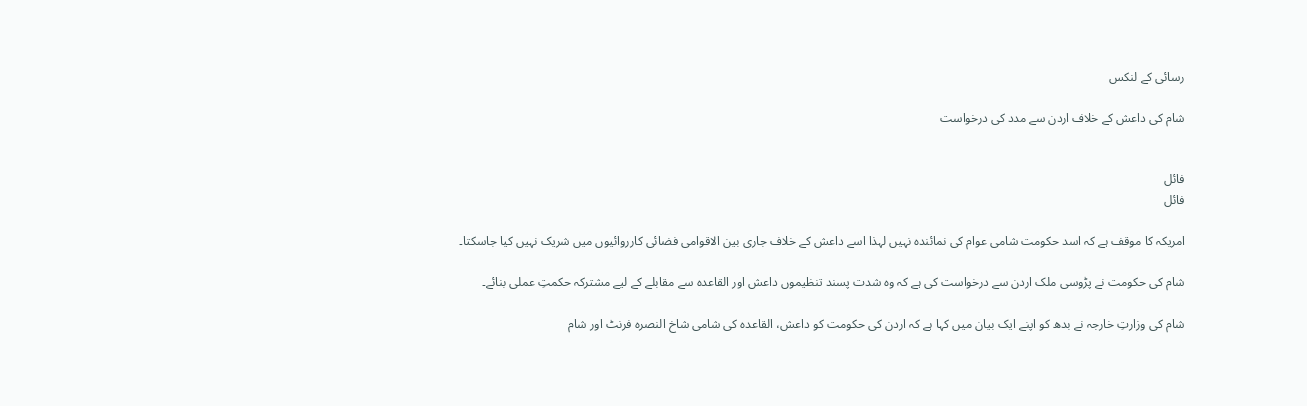رسائی کے لنکس

شام کی داعش کے خلاف اردن سے مدد کی درخواست


فائل
فائل

امریکہ کا موقف ہے کہ اسد حکومت شامی عوام کی نمائندہ نہیں لہذا اسے داعش کے خلاف جاری بین الاقوامی فضائی کارروائیوں میں شریک نہیں کیا جاسکتا۔

شام کی حکومت نے پڑوسی ملک اردن سے درخواست کی ہے کہ وہ شدت پسند تنظیموں داعش اور القاعدہ سے مقابلے کے لیے مشترکہ حکمتِ عملی بنائے۔

شام کی وزارتِ خارجہ نے بدھ کو اپنے ایک بیان میں کہا ہے کہ اردن کی حکومت کو داعش، القاعدہ کی شامی شاخ النصرہ فرنٹ اور شام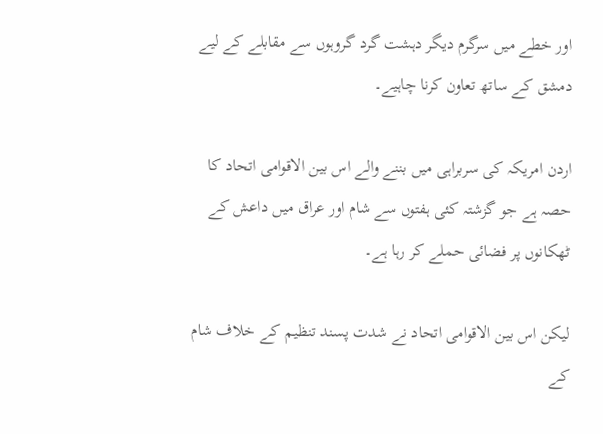اور خطے میں سرگرم دیگر دہشت گرد گروہوں سے مقابلے کے لیے دمشق کے ساتھ تعاون کرنا چاہیے۔

اردن امریکہ کی سربراہی میں بننے والے اس بین الاقوامی اتحاد کا حصہ ہے جو گزشتہ کئی ہفتوں سے شام اور عراق میں داعش کے ٹھکانوں پر فضائی حملے کر رہا ہے۔

لیکن اس بین الاقوامی اتحاد نے شدت پسند تنظیم کے خلاف شام کے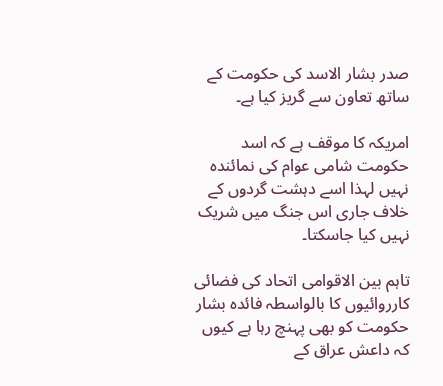صدر بشار الاسد کی حکومت کے ساتھ تعاون سے گریز کیا ہے۔

امریکہ کا موقف ہے کہ اسد حکومت شامی عوام کی نمائندہ نہیں لہذا اسے دہشت گردوں کے خلاف جاری اس جنگ میں شریک نہیں کیا جاسکتا۔

تاہم بین الاقوامی اتحاد کی فضائی کارروائیوں کا بالواسطہ فائدہ بشار حکومت کو بھی پہنچ رہا ہے کیوں کہ داعش عراق کے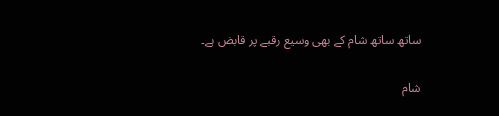ساتھ ساتھ شام کے بھی وسیع رقبے پر قابض ہے۔

شام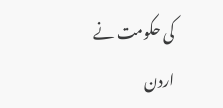کی حکومت نے اردن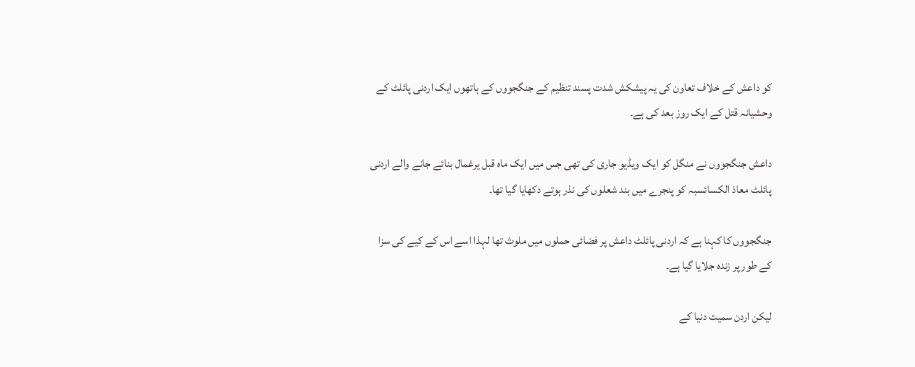کو داعش کے خلاف تعاون کی یہ پیشکش شدت پسند تنظیم کے جنگجووں کے ہاتھوں ایک اردنی پائلٹ کے وحشیانہ قتل کے ایک روز بعد کی ہے۔

داعش جنگجووں نے منگل کو ایک ویڈیو جاری کی تھی جس میں ایک ماہ قبل یرغمال بنائے جانے والے اردنی پائلٹ معاذ الکسائسبہ کو پنجرے میں بند شعلوں کی نذر ہوتے دکھایا گیا تھا۔

جنگجووں کا کہنا ہے کہ اردنی پائلٹ داعش پر فضائی حملوں میں ملوث تھا لہذا اسے اس کے کیے کی سزا کے طور پر زندہ جلایا گیا ہے۔

لیکن اردن سمیت دنیا کے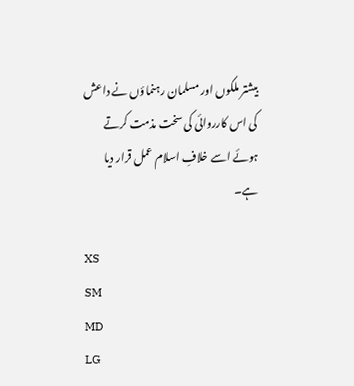بیشتر ملکوں اور مسلمان رہنماؤں نے داعش کی اس کارروائی کی سخت مذمت کرتے ہوئے اسے خلافِ اسلام عمل قرار دیا ہے۔

XS
SM
MD
LG